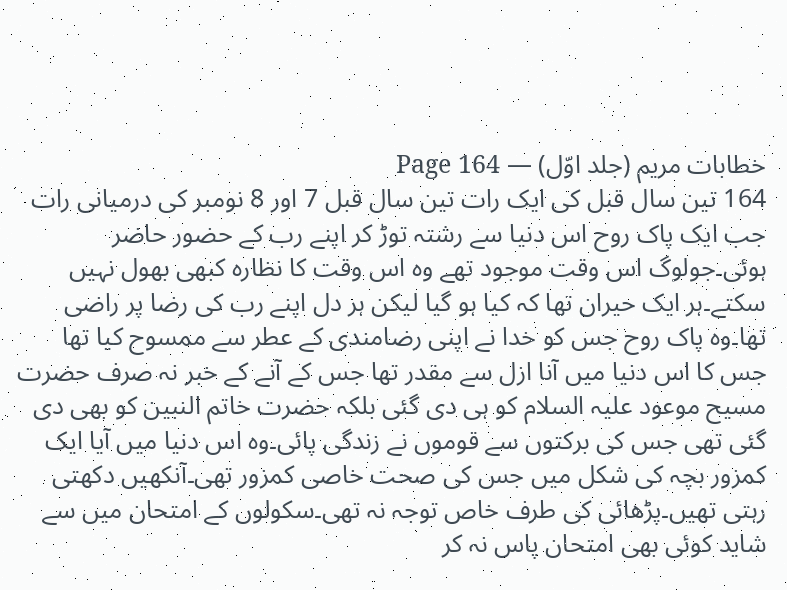خطابات مریم (جلد اوّل) — Page 164
164 تین سال قبل کی ایک رات تین سال قبل 7 اور 8 نومبر کی درمیانی رات جب ایک پاک روح اس دنیا سے رشتہ توڑ کر اپنے رب کے حضور حاضر ہوئی۔جولوگ اس وقت موجود تھے وہ اس وقت کا نظارہ کبھی بھول نہیں سکتے۔ہر ایک حیران تھا کہ کیا ہو گیا لیکن ہر دل اپنے رب کی رضا پر راضی تھا۔وہ پاک روح جس کو خدا نے اپنی رضامندی کے عطر سے ممسوح کیا تھا جس کا اس دنیا میں آنا ازل سے مقدر تھا جس کے آنے کے خبر نہ صرف حضرت مسیح موعود علیہ السلام کو ہی دی گئی بلکہ حضرت خاتم النبین کو بھی دی گئی تھی جس کی برکتوں سے قوموں نے زندگی پائی۔وہ اس دنیا میں آیا ایک کمزور بچہ کی شکل میں جس کی صحت خاصی کمزور تھی۔آنکھیں دکھتی رہتی تھیں۔پڑھائی کی طرف خاص توجہ نہ تھی۔سکولوں کے امتحان میں سے شاید کوئی بھی امتحان پاس نہ کر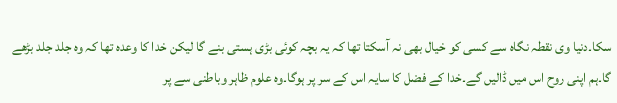سکا۔دنیا وی نقطہ نگاہ سے کسی کو خیال بھی نہ آسکتا تھا کہ یہ بچہ کوئی بڑی ہستی بنے گا لیکن خدا کا وعدہ تھا کہ وہ جلد جلد بڑھے گا۔ہم اپنی روح اس میں ڈالیں گے۔خدا کے فضل کا سایہ اس کے سر پر ہوگا۔وہ علوم ظاہر وباطنی سے پر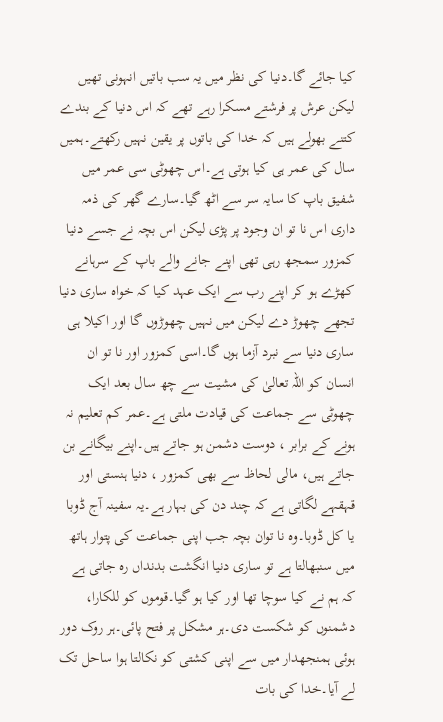کیا جائے گا۔دنیا کی نظر میں یہ سب باتیں انہونی تھیں لیکن عرش پر فرشتے مسکرا رہے تھے کہ اس دنیا کے بندے کتنے بھولے ہیں کہ خدا کی باتوں پر یقین نہیں رکھتے۔ہمیں سال کی عمر ہی کیا ہوتی ہے۔اس چھوٹی سی عمر میں شفیق باپ کا سایہ سر سے اٹھ گیا۔سارے گھر کی ذمہ داری اس نا تو ان وجود پر پڑی لیکن اس بچہ نے جسے دنیا کمزور سمجھ رہی تھی اپنے جانے والے باپ کے سرہانے کھڑے ہو کر اپنے رب سے ایک عہد کیا کہ خواہ ساری دنیا تجھے چھوڑ دے لیکن میں نہیں چھوڑوں گا اور اکیلا ہی ساری دنیا سے نبرد آزما ہوں گا۔اسی کمزور اور نا تو ان انسان کو اللہ تعالیٰ کی مشیت سے چھ سال بعد ایک چھوٹی سے جماعت کی قیادت ملتی ہے۔عمر کم تعلیم نہ ہونے کے برابر ، دوست دشمن ہو جاتے ہیں۔اپنے بیگانے بن جاتے ہیں، مالی لحاظ سے بھی کمزور ، دنیا ہنستی اور قہقہے لگاتی ہے کہ چند دن کی بہار ہے۔یہ سفینہ آج ڈوبا یا کل ڈوبا۔وہ نا توان بچہ جب اپنی جماعت کی پتوار ہاتھ میں سنبھالتا ہے تو ساری دنیا انگشت بدنداں رہ جاتی ہے کہ ہم نے کیا سوچا تھا اور کیا ہو گیا۔قوموں کو للکارا، دشمنوں کو شکست دی۔ہر مشکل پر فتح پائی۔ہر روک دور ہوئی ہمنجھدار میں سے اپنی کشتی کو نکالتا ہوا ساحل تک لے آیا۔خدا کی بات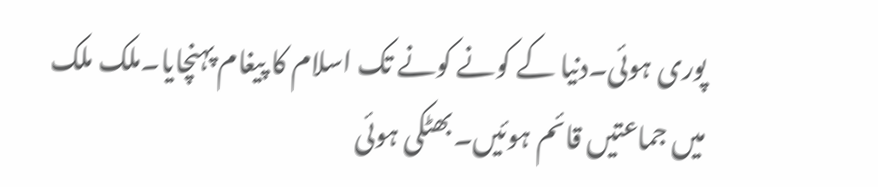پوری ہوئی۔دنیا کے کونے کونے تک اسلام کا پیغام پہنچایا۔ملک ملک میں جماعتیں قائم ہوئیں۔بھٹکی ہوئی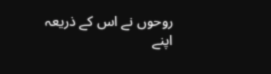روحوں نے اس کے ذریعہ اپنے